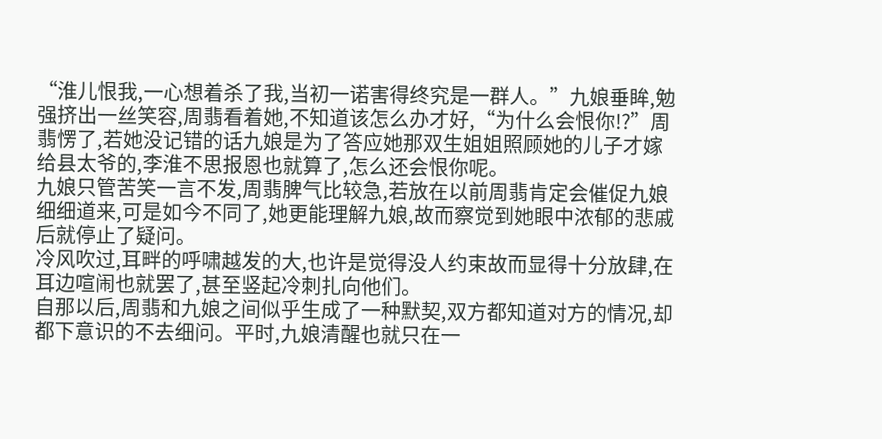“淮儿恨我,一心想着杀了我,当初一诺害得终究是一群人。”九娘垂眸,勉强挤出一丝笑容,周翡看着她,不知道该怎么办才好,“为什么会恨你!?”周翡愣了,若她没记错的话九娘是为了答应她那双生姐姐照顾她的儿子才嫁给县太爷的,李淮不思报恩也就算了,怎么还会恨你呢。
九娘只管苦笑一言不发,周翡脾气比较急,若放在以前周翡肯定会催促九娘细细道来,可是如今不同了,她更能理解九娘,故而察觉到她眼中浓郁的悲戚后就停止了疑问。
冷风吹过,耳畔的呼啸越发的大,也许是觉得没人约束故而显得十分放肆,在耳边喧闹也就罢了,甚至竖起冷刺扎向他们。
自那以后,周翡和九娘之间似乎生成了一种默契,双方都知道对方的情况,却都下意识的不去细问。平时,九娘清醒也就只在一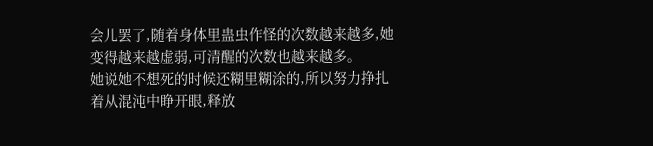会儿罢了,随着身体里蛊虫作怪的次数越来越多,她变得越来越虚弱,可清醒的次数也越来越多。
她说她不想死的时候还糊里糊涂的,所以努力挣扎着从混沌中睁开眼,释放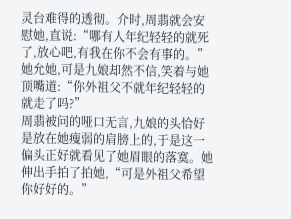灵台难得的透彻。介时,周翡就会安慰她,直说:“哪有人年纪轻轻的就死了,放心吧,有我在你不会有事的。”她允她,可是九娘却然不信,笑着与她顶嘴道:“你外祖父不就年纪轻轻的就走了吗?”
周翡被问的哑口无言,九娘的头恰好是放在她瘦弱的肩膀上的,于是这一偏头正好就看见了她眉眼的落寞。她伸出手拍了拍她,“可是外祖父希望你好好的。”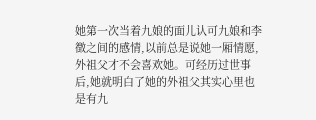她第一次当着九娘的面儿认可九娘和李徴之间的感情,以前总是说她一厢情愿,外祖父才不会喜欢她。可经历过世事后,她就明白了她的外祖父其实心里也是有九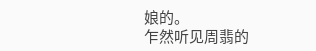娘的。
乍然听见周翡的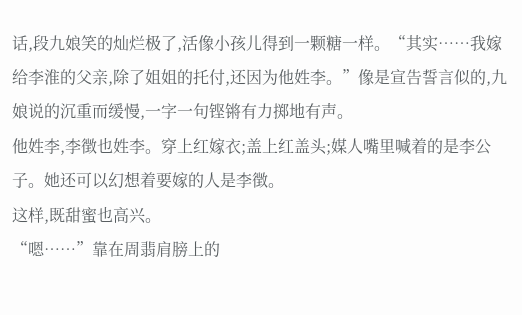话,段九娘笑的灿烂极了,活像小孩儿得到一颗糖一样。“其实……我嫁给李淮的父亲,除了姐姐的托付,还因为他姓李。”像是宣告誓言似的,九娘说的沉重而缓慢,一字一句铿锵有力掷地有声。
他姓李,李徴也姓李。穿上红嫁衣;盖上红盖头;媒人嘴里喊着的是李公子。她还可以幻想着要嫁的人是李徴。
这样,既甜蜜也高兴。
“嗯……”靠在周翡肩膀上的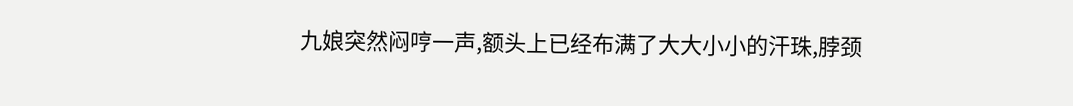九娘突然闷哼一声,额头上已经布满了大大小小的汗珠,脖颈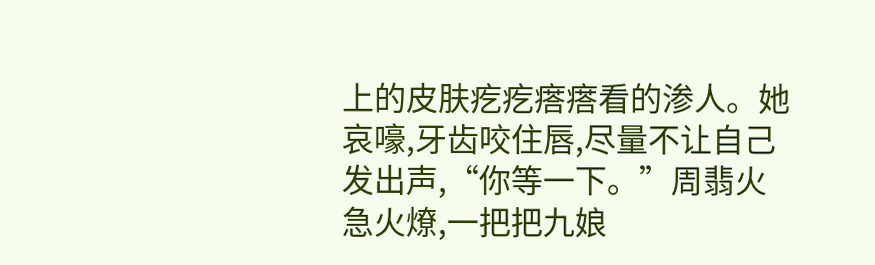上的皮肤疙疙瘩瘩看的渗人。她哀嚎,牙齿咬住唇,尽量不让自己发出声,“你等一下。”周翡火急火燎,一把把九娘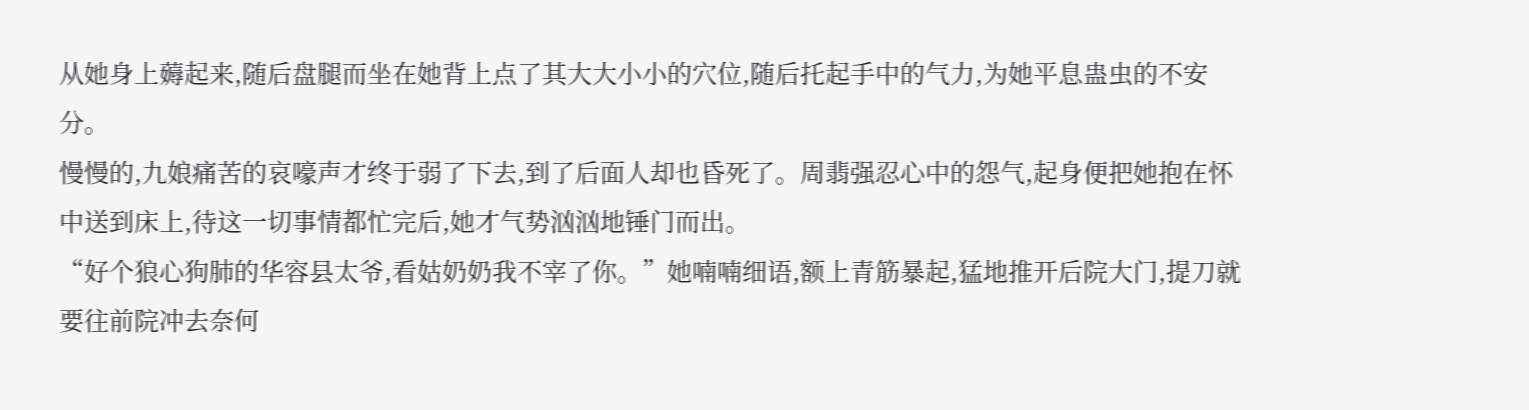从她身上薅起来,随后盘腿而坐在她背上点了其大大小小的穴位,随后托起手中的气力,为她平息蛊虫的不安分。
慢慢的,九娘痛苦的哀嚎声才终于弱了下去,到了后面人却也昏死了。周翡强忍心中的怨气,起身便把她抱在怀中送到床上,待这一切事情都忙完后,她才气势汹汹地锤门而出。
“好个狼心狗肺的华容县太爷,看姑奶奶我不宰了你。”她喃喃细语,额上青筋暴起,猛地推开后院大门,提刀就要往前院冲去奈何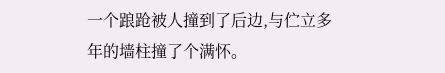一个踉跄被人撞到了后边,与伫立多年的墙柱撞了个满怀。